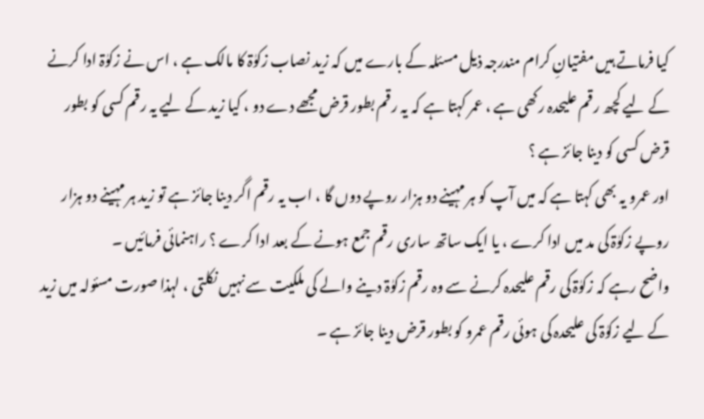کیا فرماتے ہیں مفتیانِ کرام مندرجہ ذیل مسئلہ کے بارے میں کہ زید نصاب زکوٰۃ کا مالک ہے ، اس نے زکوٰۃ ادا کرنے کے لیے کچھ رقم علیحدہ رکھی ہے ، عمر کہتا ہے کہ یہ رقم بطور قرض مجھے دے دو ، کیا زید کے لیے یہ رقم کسی کو بطور قرض کسی کو دینا جائز ہے ؟
اور عمرو یہ بھی کہتا ہے کہ میں آپ کو ہر مہینے دو ہزار روپے دوں گا ، اب یہ رقم اگر دینا جائز ہے تو زید ہر مہینے دو ہزار روپے زکوٰۃ کی مد میں ادا کرے ، یا ایک ساتھ ساری رقم جمع ہونے کے بعد ادا کرے ؟ راہنمائی فرمائیں ۔
واضح رہے کہ زکوٰۃ کی رقم علیحدہ کرنے سے وہ رقم زکوٰۃ دینے والے کی ملکیت سے نہیں نکلتی ، لہذا صورت مسئولہ میں زید کے لیے زکوٰۃ کی علیحدہ کی ہوئی رقم عمرو کو بطور قرض دینا جائز ہے ۔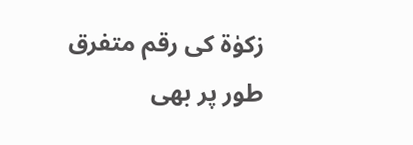زکوٰۃ کی رقم متفرق طور پر بھی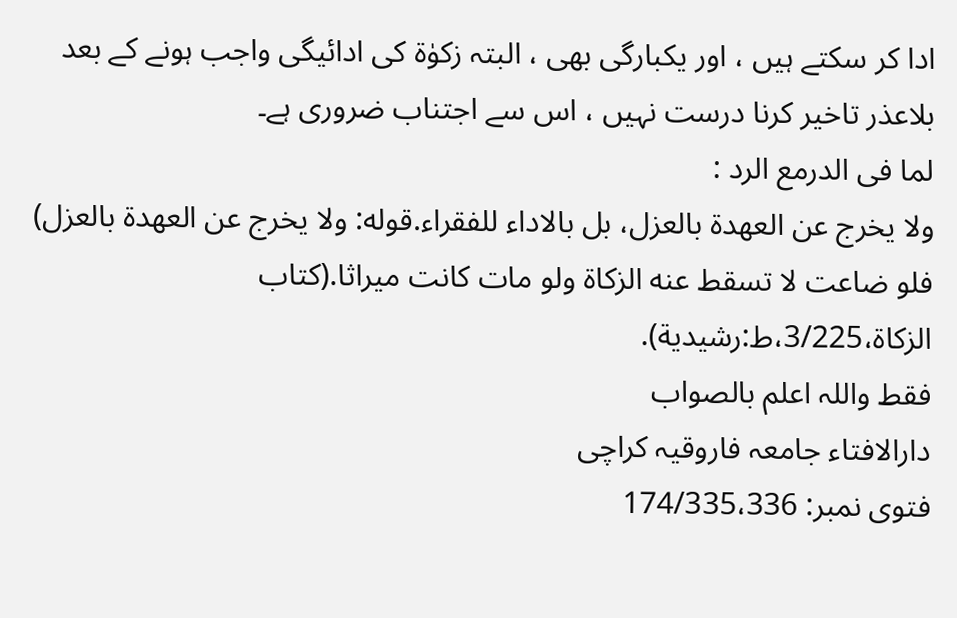ادا کر سکتے ہیں ، اور یکبارگی بھی ، البتہ زکوٰۃ کی ادائیگی واجب ہونے کے بعد بلاعذر تاخیر کرنا درست نہیں ، اس سے اجتناب ضروری ہے۔
لما فی الدرمع الرد :
ولا يخرج عن العهدة بالعزل، بل بالاداء للفقراء.قوله: ولا يخرج عن العهدة بالعزل) فلو ضاعت لا تسقط عنه الزكاة ولو مات كانت ميراثا.(كتاب الزكاة،3/225،ط:رشيدية).
فقط واللہ اعلم بالصواب
دارالافتاء جامعہ فاروقیہ کراچی
فتوی نمبر: 174/335،336